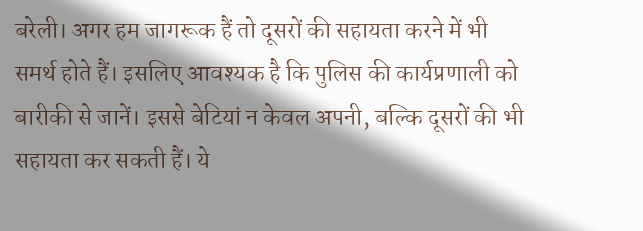बरेली। अगर हम जागरूक हैं तो दूसरों की सहायता करने में भी समर्थ होते हैं। इसलिए आवश्यक है कि पुलिस की कार्यप्रणाली को बारीकी से जानें। इससे बेटियां न केवल अपनी, बल्कि दूसरों की भी सहायता कर सकती हैं। ये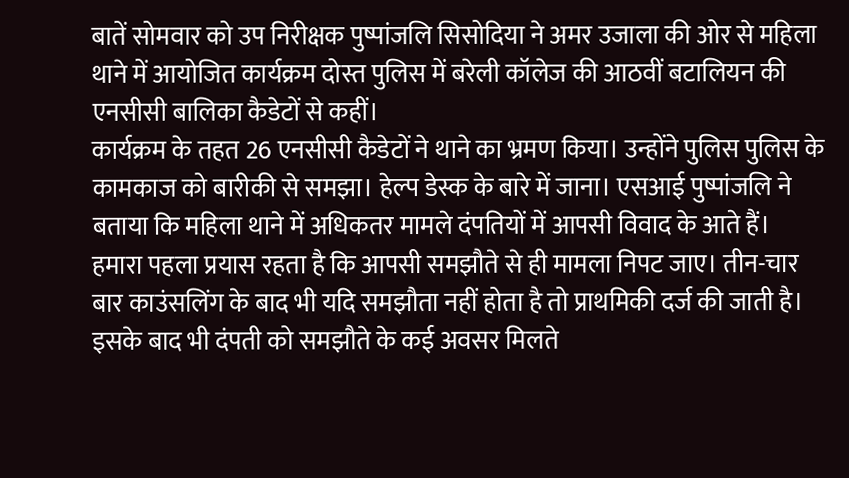बातें सोमवार को उप निरीक्षक पुष्पांजलि सिसोदिया ने अमर उजाला की ओर से महिला थाने में आयोजित कार्यक्रम दोस्त पुलिस में बरेली कॉलेज की आठवीं बटालियन की एनसीसी बालिका कैडेटों से कहीं।
कार्यक्रम के तहत 26 एनसीसी कैडेटों ने थाने का भ्रमण किया। उन्होंने पुलिस पुलिस के कामकाज को बारीकी से समझा। हेल्प डेस्क के बारे में जाना। एसआई पुष्पांजलि ने बताया कि महिला थाने में अधिकतर मामले दंपतियों में आपसी विवाद के आते हैं। हमारा पहला प्रयास रहता है कि आपसी समझौते से ही मामला निपट जाए। तीन-चार बार काउंसलिंग के बाद भी यदि समझौता नहीं होता है तो प्राथमिकी दर्ज की जाती है। इसके बाद भी दंपती को समझौते के कई अवसर मिलते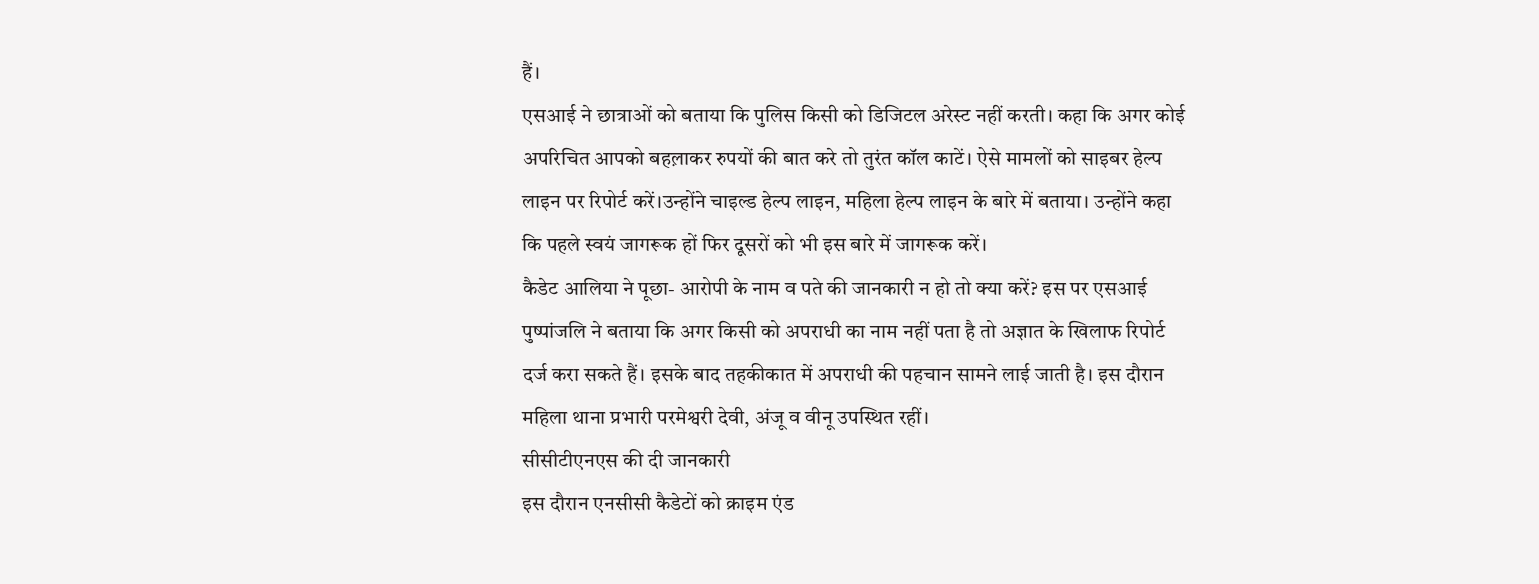हैं।
एसआई ने छात्राओं को बताया कि पुलिस किसी को डिजिटल अरेस्ट नहीं करती। कहा कि अगर कोई अपरिचित आपको बहल़ाकर रुपयों की बात करे तो तुरंत कॉल काटें। ऐसे मामलों को साइबर हेल्प लाइन पर रिपोर्ट करें।उन्होंने चाइल्ड हेल्प लाइन, महिला हेल्प लाइन के बारे में बताया। उन्होंने कहा कि पहले स्वयं जागरूक हों फिर दूसरों को भी इस बारे में जागरूक करें।
कैडेट आलिया ने पूछा- आरोपी के नाम व पते की जानकारी न हो तो क्या करें? इस पर एसआई पुष्पांजलि ने बताया कि अगर किसी को अपराधी का नाम नहीं पता है तो अज्ञात के खिलाफ रिपोर्ट दर्ज करा सकते हैं। इसके बाद तहकीकात में अपराधी की पहचान सामने लाई जाती है। इस दौरान महिला थाना प्रभारी परमेश्वरी देवी, अंजू व वीनू उपस्थित रहीं।
सीसीटीएनएस की दी जानकारी
इस दौरान एनसीसी कैडेटों को क्राइम एंड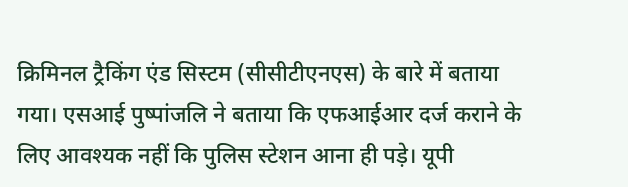क्रिमिनल ट्रैकिंग एंड सिस्टम (सीसीटीएनएस) के बारे में बताया गया। एसआई पुष्पांजलि ने बताया कि एफआईआर दर्ज कराने के लिए आवश्यक नहीं कि पुलिस स्टेशन आना ही पड़े। यूपी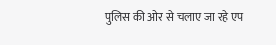पुलिस की ओर से चलाए जा रहे एप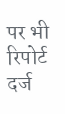पर भी रिपोर्ट दर्ज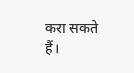करा सकते हैं।